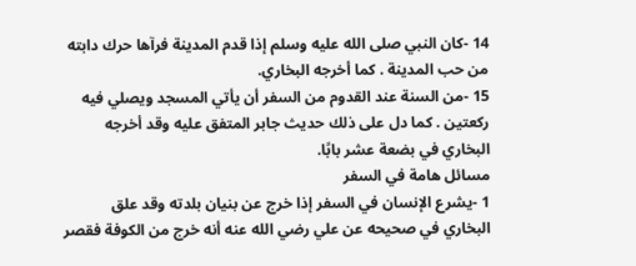14 -كان النبي صلى الله عليه وسلم إذا قدم المدينة فرآها حرك دابته من حب المدينة . كما أخرجه البخاري.
15 -من السنة عند القدوم من السفر أن يأتي المسجد ويصلي فيه ركعتين . كما دل على ذلك حديث جابر المتفق عليه وقد أخرجه البخاري في بضعة عشر بابًا.
مسائل هامة في السفر
1 -يشرع الإنسان في السفر إذا خرج عن بنيان بلدته وقد علق البخاري في صحيحه عن علي رضي الله عنه أنه خرج من الكوفة فقصر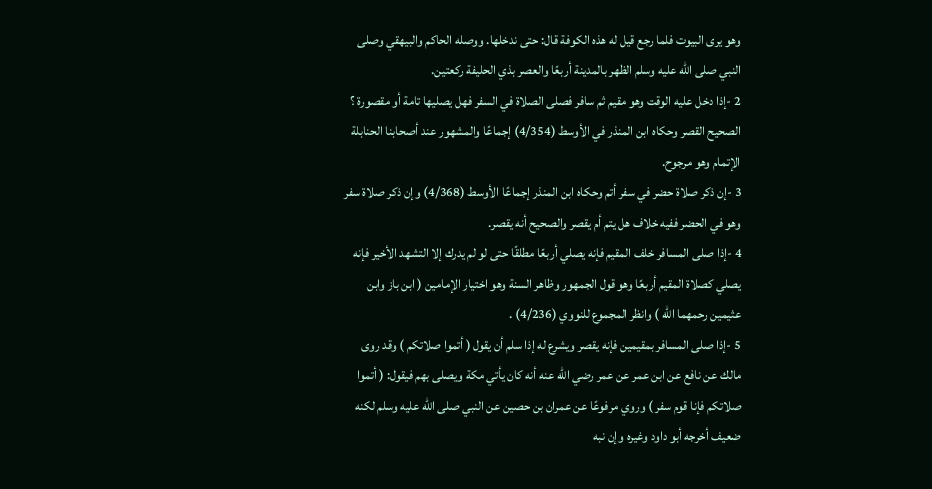وهو يرى البيوت فلما رجع قيل له هذه الكوفة قال: حتى ندخلها. ووصله الحاكم والبيهقي وصلى النبي صلى الله عليه وسلم الظهر بالمدينة أربعًا والعصر بذي الحليفة ركعتين.
2 -إذا دخل عليه الوقت وهو مقيم ثم سافر فصلى الصلاة في السفر فهل يصليها تامة أو مقصورة ؟ الصحيح القصر وحكاه ابن المنذر في الأوسط (4/354) إجماعًا والمشهور عند أصحابنا الحنابلة الإتمام وهو مرجوح.
3 -إن ذكر صلاة حضر في سفر أتم وحكاه ابن المنذر إجماعًا الأوسط (4/368) وإن ذكر صلاة سفر وهو في الحضر ففيه خلاف هل يتم أم يقصر والصحيح أنه يقصر.
4 -إذا صلى المسافر خلف المقيم فإنه يصلي أربعًا مطلقًا حتى لو لم يدرك إلا التشهد الأخير فإنه يصلي كصلاة المقيم أربعًا وهو قول الجمهور وظاهر السنة وهو اختيار الإمامين ( ابن باز وابن عثيمين رحمهما الله ) وانظر المجموع للنووي (4/236) .
5 -إذا صلى المسافر بمقيمين فإنه يقصر ويشرع له إذا سلم أن يقول ( أتموا صلاتكم ) وقد روى مالك عن نافع عن ابن عمر عن عمر رضي الله عنه أنه كان يأتي مكة ويصلى بهم فيقول: ( أتموا صلاتكم فإنا قوم سفر ) وروي مرفوعًا عن عمران بن حصين عن النبي صلى الله عليه وسلم لكنه ضعيف أخرجه أبو داود وغيره وإن نبه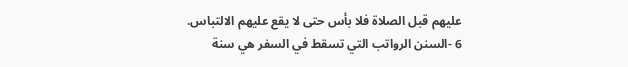عليهم قبل الصلاة فلا بأس حتى لا يقع عليهم الالتباس.
6 -السنن الرواتب التي تسقط في السفر هي سنة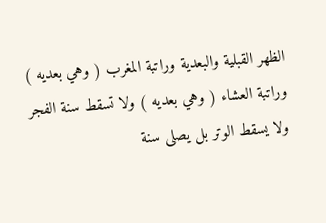الظهر القبلية والبعدية وراتبة المغرب ( وهي بعديه ) وراتبة العشاء ( وهي بعديه ) ولا تسقط سنة الفجر ولا يسقط الوتر بل يصلى سنة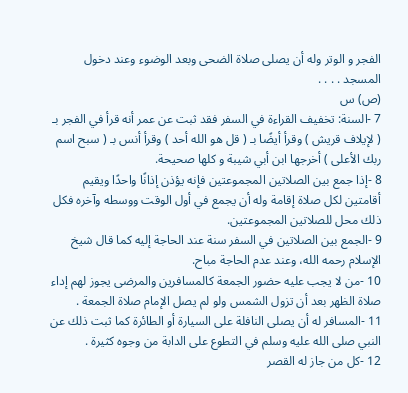الفجر و الوتر وله أن يصلى صلاة الضحى وبعد الوضوء وعند دخول المسجد . . . .
(ص) س
7 -السنة: تخفيف القراءة في السفر فقد ثبت عن عمر أنه قرأ في الفجر بـ ( لإيلاف قريش ) وقرأ أيضًا بـ ( قل هو الله أحد ) وقرأ أنس بـ ( سبح اسم ربك الأعلى ) أخرجها ابن أبي شيبة و كلها صحيحة.
8 -إذا جمع بين الصلاتين المجموعتين فإنه يؤذن إذانًا واحدًا ويقيم أقامتين لكل صلاة إقامة وله أن يجمع في أول الوقت ووسطه وآخره فكل ذلك محل للصلاتين المجموعتين.
9 -الجمع بين الصلاتين في السفر سنة عند الحاجة إليه كما قال شيخ الإسلام رحمه الله، وعند عدم الحاجة مباح.
10 -من لا يجب عليه حضور الجمعة كالمسافرين والمرضى يجوز لهم إداء صلاة الظهر بعد أن تزول الشمس ولو لم يصل الإمام صلاة الجمعة .
11 -المسافر له أن يصلى النافلة على السيارة أو الطائرة كما ثبت ذلك عن النبي صلى الله عليه وسلم في التطوع على الدابة من وجوه كثيرة .
12 -كل من جاز له القصر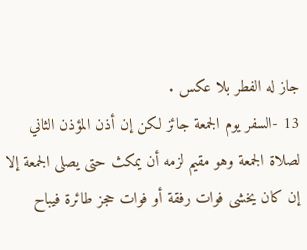جاز له الفطر بلا عكس .
13 -السفر يوم الجمعة جائز لكن إن أذن المؤذن الثاني لصلاة الجمعة وهو مقيم لزمه أن يمكث حتى يصلى الجمعة إلا إن كان يخشى فوات رفقة أو فوات حجز طائرة فيباح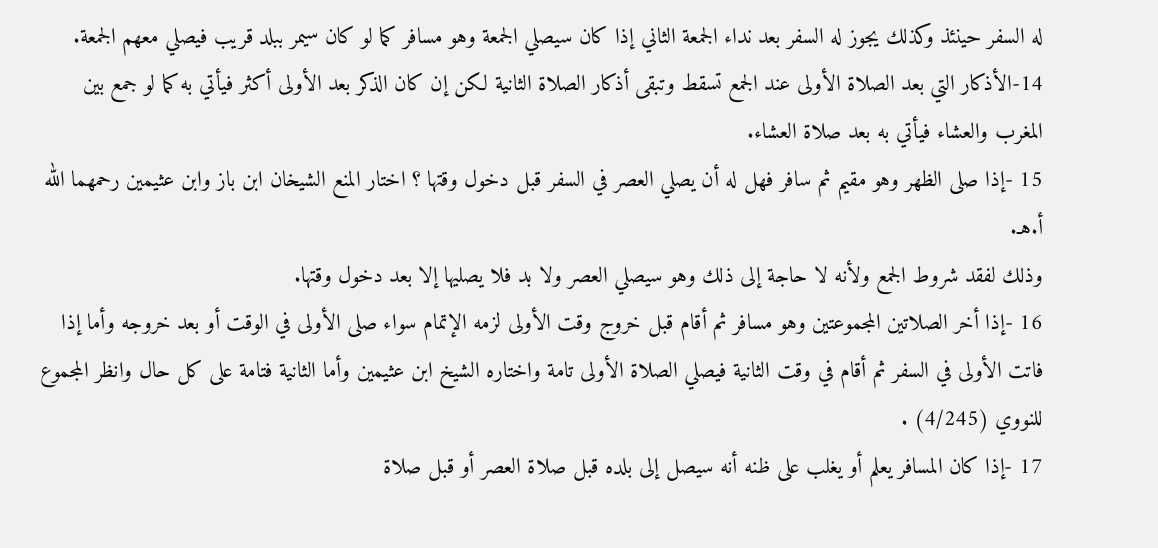له السفر حينئذ وكذلك يجوز له السفر بعد نداء الجمعة الثاني إذا كان سيصلي الجمعة وهو مسافر كما لو كان سيمر ببلد قريب فيصلي معهم الجمعة.
14-الأذكار التي بعد الصلاة الأولى عند الجمع تسقط وتبقى أذكار الصلاة الثانية لكن إن كان الذكر بعد الأولى أكثر فيأتي به كما لو جمع بين المغرب والعشاء فيأتي به بعد صلاة العشاء.
15 -إذا صلى الظهر وهو مقيم ثم سافر فهل له أن يصلي العصر في السفر قبل دخول وقتها ؟ اختار المنع الشيخان ابن باز وابن عثيمين رحمهما الله أ.هـ.
وذلك لفقد شروط الجمع ولأنه لا حاجة إلى ذلك وهو سيصلي العصر ولا بد فلا يصليها إلا بعد دخول وقتها.
16 -إذا أخر الصلاتين المجموعتين وهو مسافر ثم أقام قبل خروج وقت الأولى لزمه الإتمام سواء صلى الأولى في الوقت أو بعد خروجه وأما إذا فاتت الأولى في السفر ثم أقام في وقت الثانية فيصلي الصلاة الأولى تامة واختاره الشيخ ابن عثيمين وأما الثانية فتامة على كل حال وانظر المجموع للنووي (4/245) .
17 -إذا كان المسافر يعلم أو يغلب على ظنه أنه سيصل إلى بلده قبل صلاة العصر أو قبل صلاة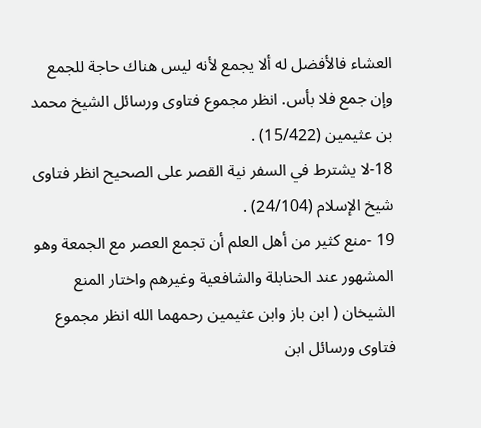العشاء فالأفضل له ألا يجمع لأنه ليس هناك حاجة للجمع وإن جمع فلا بأس. انظر مجموع فتاوى ورسائل الشيخ محمد بن عثيمين (15/422) .
18-لا يشترط في السفر نية القصر على الصحيح انظر فتاوى شيخ الإسلام (24/104) .
19 -منع كثير من أهل العلم أن تجمع العصر مع الجمعة وهو المشهور عند الحنابلة والشافعية وغيرهم واختار المنع الشيخان ( ابن باز وابن عثيمين رحمهما الله انظر مجموع فتاوى ورسائل ابن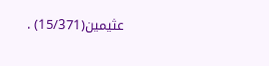عثيمين(15/371) .